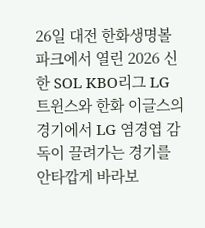26일 대전 한화생명볼파크에서 열린 2026 신한 SOL KBO리그 LG 트윈스와 한화 이글스의 경기에서 LG 염경엽 감독이 끌려가는 경기를 안타깝게 바라보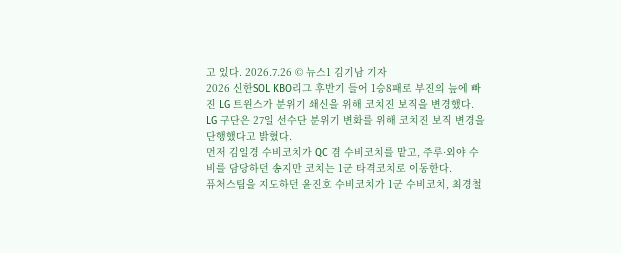고 있다. 2026.7.26 © 뉴스1 김기남 기자
2026 신한SOL KBO리그 후반기 들어 1승8패로 부진의 늪에 빠진 LG 트윈스가 분위기 쇄신을 위해 코치진 보직을 변경했다.
LG 구단은 27일 선수단 분위기 변화를 위해 코치진 보직 변경을 단행했다고 밝혔다.
먼저 김일경 수비코치가 QC 겸 수비코치를 맡고, 주루·외야 수비를 담당하던 송지만 코치는 1군 타격코치로 이동한다.
퓨처스팀을 지도하던 윤진호 수비코치가 1군 수비코치, 최경철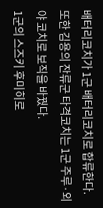배터리코치가 1군 배터리코치로 합류한다. 또한 김용의 잔류군 타격코치는 1군 주루·외야 코치로 보직을 바꿨다.
1군의 스즈키 후미히로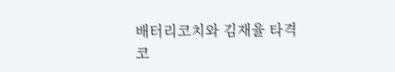배터리코치와 김재율 타격코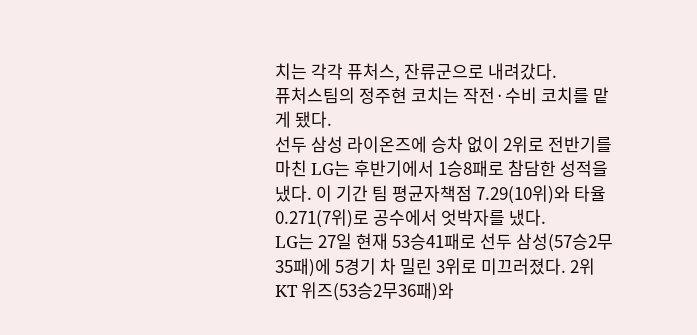치는 각각 퓨처스, 잔류군으로 내려갔다.
퓨처스팀의 정주현 코치는 작전·수비 코치를 맡게 됐다.
선두 삼성 라이온즈에 승차 없이 2위로 전반기를 마친 LG는 후반기에서 1승8패로 참담한 성적을 냈다. 이 기간 팀 평균자책점 7.29(10위)와 타율 0.271(7위)로 공수에서 엇박자를 냈다.
LG는 27일 현재 53승41패로 선두 삼성(57승2무35패)에 5경기 차 밀린 3위로 미끄러졌다. 2위 KT 위즈(53승2무36패)와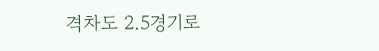격차도 2.5경기로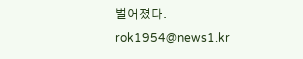벌어졌다.
rok1954@news1.kr